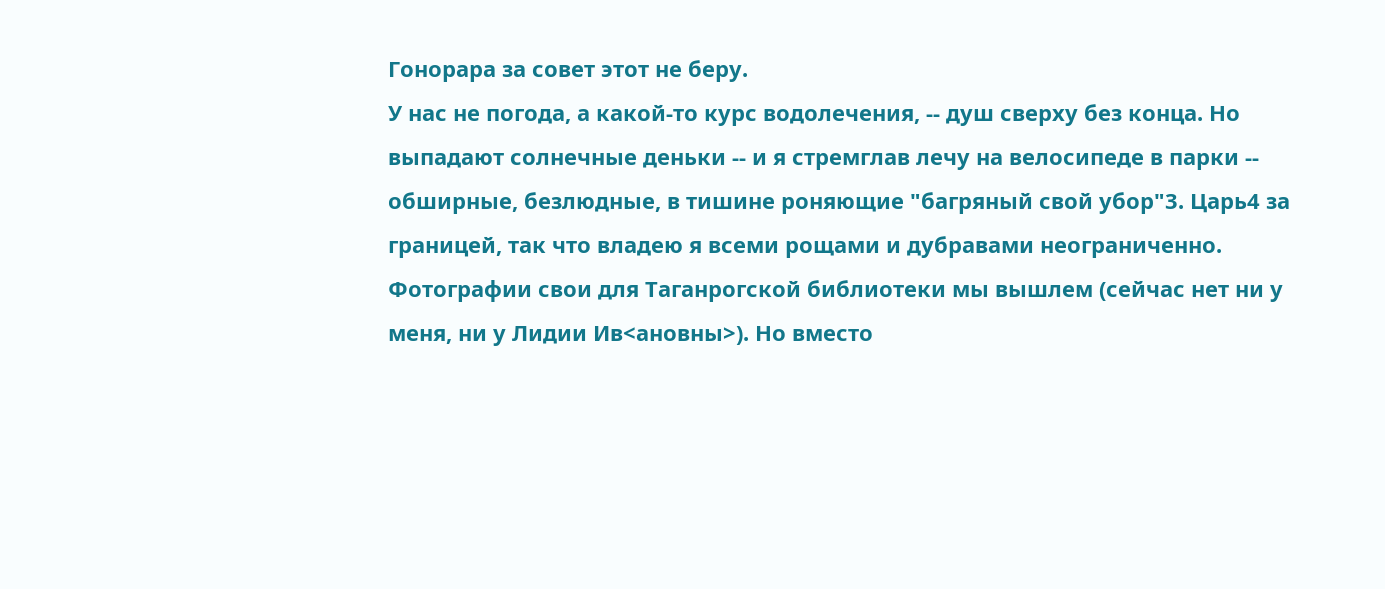Гонорара за совет этот не беру.
У нас не погода, а какой-то курс водолечения, -- душ сверху без конца. Но выпадают солнечные деньки -- и я стремглав лечу на велосипеде в парки -- обширные, безлюдные, в тишине роняющие "багряный свой убор"3. Царь4 за границей, так что владею я всеми рощами и дубравами неограниченно.
Фотографии свои для Таганрогской библиотеки мы вышлем (сейчас нет ни у меня, ни у Лидии Ив<ановны>). Но вместо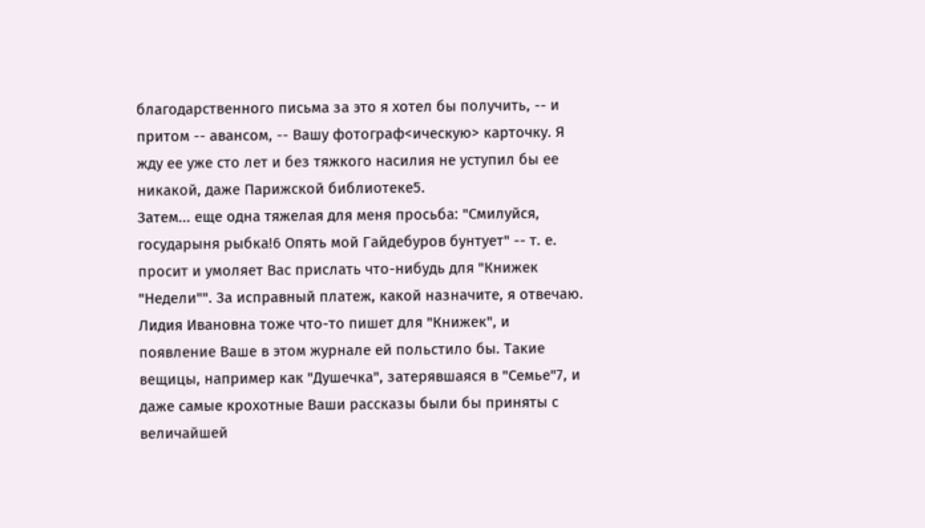благодарственного письма за это я хотел бы получить, -- и притом -- авансом, -- Вашу фотограф<ическую> карточку. Я жду ее уже сто лет и без тяжкого насилия не уступил бы ее никакой, даже Парижской библиотеке5.
Затем... еще одна тяжелая для меня просьба: "Смилуйся, государыня рыбка!6 Опять мой Гайдебуров бунтует" -- т. е. просит и умоляет Вас прислать что-нибудь для "Книжек "Недели"". За исправный платеж, какой назначите, я отвечаю. Лидия Ивановна тоже что-то пишет для "Книжек", и появление Ваше в этом журнале ей польстило бы. Такие вещицы, например как "Душечка", затерявшаяся в "Семье"7, и даже самые крохотные Ваши рассказы были бы приняты с величайшей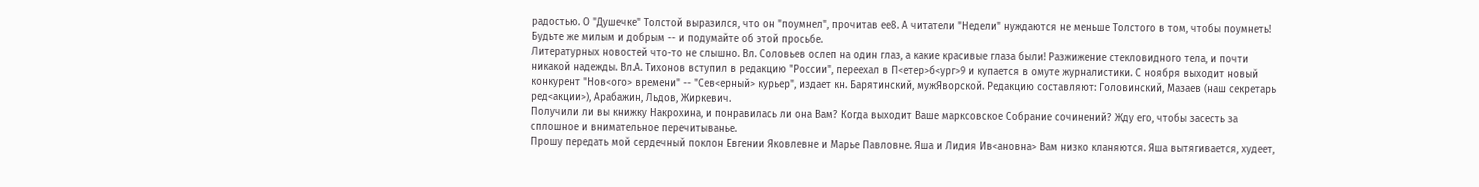радостью. О "Душечке" Толстой выразился, что он "поумнел", прочитав ее8. А читатели "Недели" нуждаются не меньше Толстого в том, чтобы поумнеть! Будьте же милым и добрым -- и подумайте об этой просьбе.
Литературных новостей что-то не слышно. Вл. Соловьев ослеп на один глаз, а какие красивые глаза были! Разжижение стекловидного тела, и почти никакой надежды. Вл.А. Тихонов вступил в редакцию "России", переехал в П<етер>б<ург>9 и купается в омуте журналистики. С ноября выходит новый конкурент "Нов<ого> времени" -- "Сев<ерный> курьер", издает кн. Барятинский, мужЯворской. Редакцию составляют: Головинский, Мазаев (наш секретарь ред<акции>), Арабажин, Льдов, Жиркевич.
Получили ли вы книжку Накрохина, и понравилась ли она Вам? Когда выходит Ваше марксовское Собрание сочинений? Жду его, чтобы засесть за сплошное и внимательное перечитыванье.
Прошу передать мой сердечный поклон Евгении Яковлевне и Марье Павловне. Яша и Лидия Ив<ановна> Вам низко кланяются. Яша вытягивается, худеет,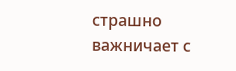страшно важничает с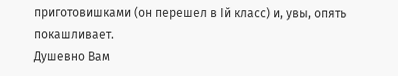приготовишками (он перешел в Iй класс) и, увы, опять покашливает.
Душевно Вам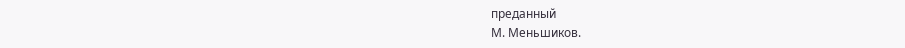преданный
М. Меньшиков.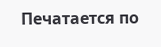Печатается по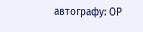автографу: ОР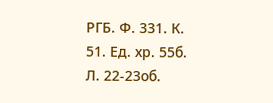РГБ. Ф. 331. К. 51. Ед. хр. 55б. Л. 22-23об.